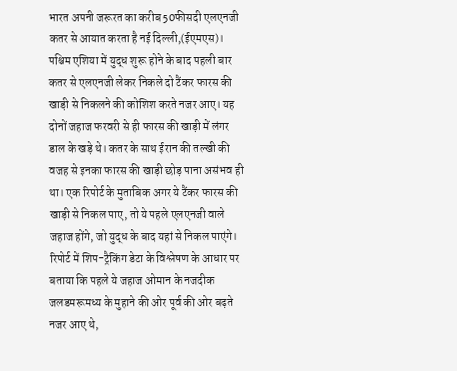भारत अपनी जरूरत का करीब 50फीसदी एलएनजी कतर से आयात करता है नई दिल्ली,(ईएमएस)। पश्चिम एशिया में युद्ध शुरू होने के बाद पहली बार कतर से एलएनजी लेकर निकले दो टैंकर फारस की खाड़ी से निकलने की कोशिश करते नजर आए। यह दोनों जहाज फरवरी से ही फारस की खाड़ी में लंगर डाल के खड़े थे। कतर के साथ ईरान की तल्खी की वजह से इनका फारस की खाड़ी छोड़ पाना असंभव ही था। एक रिपोर्ट के मुताबिक अगर ये टैंकर फारस की खाड़ी से निकल पाए, तो ये पहले एलएनजी वाले जहाज होंगे, जो युद्ध के बाद यहां से निकल पाएंगे। रिपोर्ट में शिप-ट्रैकिंग डेटा के विश्लेषण के आधार पर बताया कि पहले ये जहाज ओमान के नजदीक जलडमरूमध्य के मुहाने की ओर पूर्व की ओर बढ़ते नजर आए थे,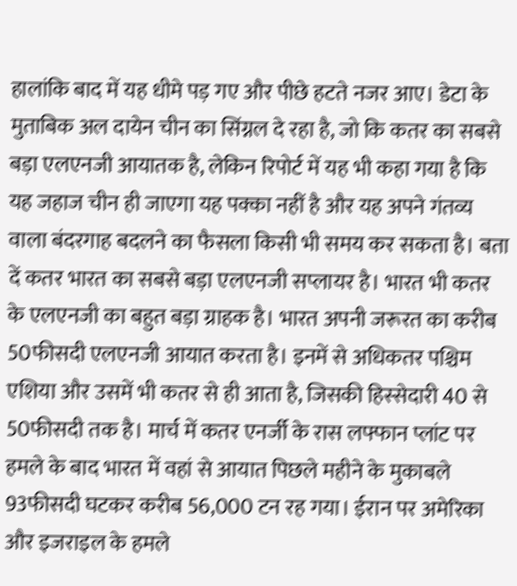हालांकि बाद में यह धीमे पड़ गए और पीछे हटते नजर आए। डेटा के मुताबिक अल दायेन चीन का सिंग्नल दे रहा है, जो कि कतर का सबसे बड़ा एलएनजी आयातक है, लेकिन रिपोर्ट में यह भी कहा गया है कि यह जहाज चीन ही जाएगा यह पक्का नहीं है और यह अपने गंतव्य वाला बंदरगाह बदलने का फैसला किसी भी समय कर सकता है। बता दें कतर भारत का सबसे बड़ा एलएनजी सप्लायर है। भारत भी कतर के एलएनजी का बहुत बड़ा ग्राहक है। भारत अपनी जरूरत का करीब 50फीसदी एलएनजी आयात करता है। इनमें से अधिकतर पश्चिम एशिया और उसमें भी कतर से ही आता है, जिसकी हिस्सेदारी 40 से 50फीसदी तक है। मार्च में कतर एनर्जी के रास लफ्फान प्लांट पर हमले के बाद भारत में वहां से आयात पिछले महीने के मुकाबले 93फीसदी घटकर करीब 56,000 टन रह गया। ईरान पर अमेरिका और इजराइल के हमले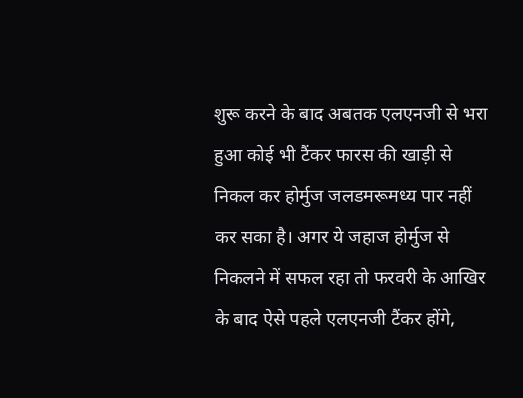शुरू करने के बाद अबतक एलएनजी से भरा हुआ कोई भी टैंकर फारस की खाड़ी से निकल कर होर्मुज जलडमरूमध्य पार नहीं कर सका है। अगर ये जहाज होर्मुज से निकलने में सफल रहा तो फरवरी के आखिर के बाद ऐसे पहले एलएनजी टैंकर होंगे,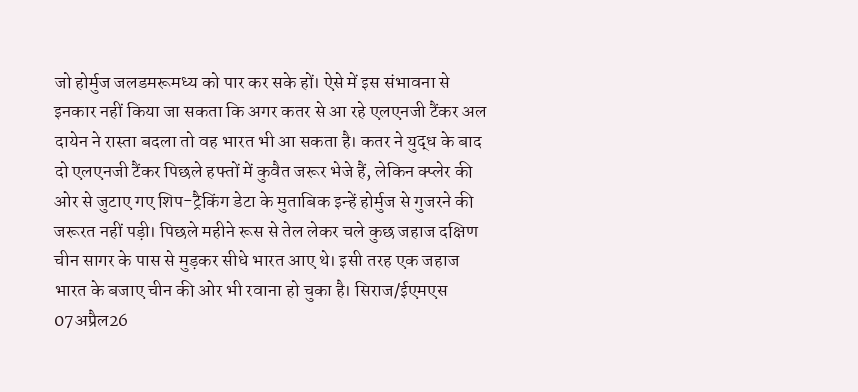जो होर्मुज जलडमरूमध्य को पार कर सके हों। ऐसे में इस संभावना से इनकार नहीं किया जा सकता कि अगर कतर से आ रहे एलएनजी टैंकर अल दायेन ने रास्ता बदला तो वह भारत भी आ सकता है। कतर ने युद्ध के बाद दो एलएनजी टैंकर पिछले हफ्तों में कुवैत जरूर भेजे हैं, लेकिन क्प्लेर की ओर से जुटाए गए शिप-ट्रैकिंग डेटा के मुताबिक इन्हें होर्मुज से गुजरने की जरूरत नहीं पड़ी। पिछले महीने रूस से तेल लेकर चले कुछ जहाज दक्षिण चीन सागर के पास से मुड़कर सीधे भारत आए थे। इसी तरह एक जहाज भारत के बजाए चीन की ओर भी रवाना हो चुका है। सिराज/ईएमएस 07अप्रैल26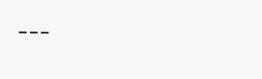---